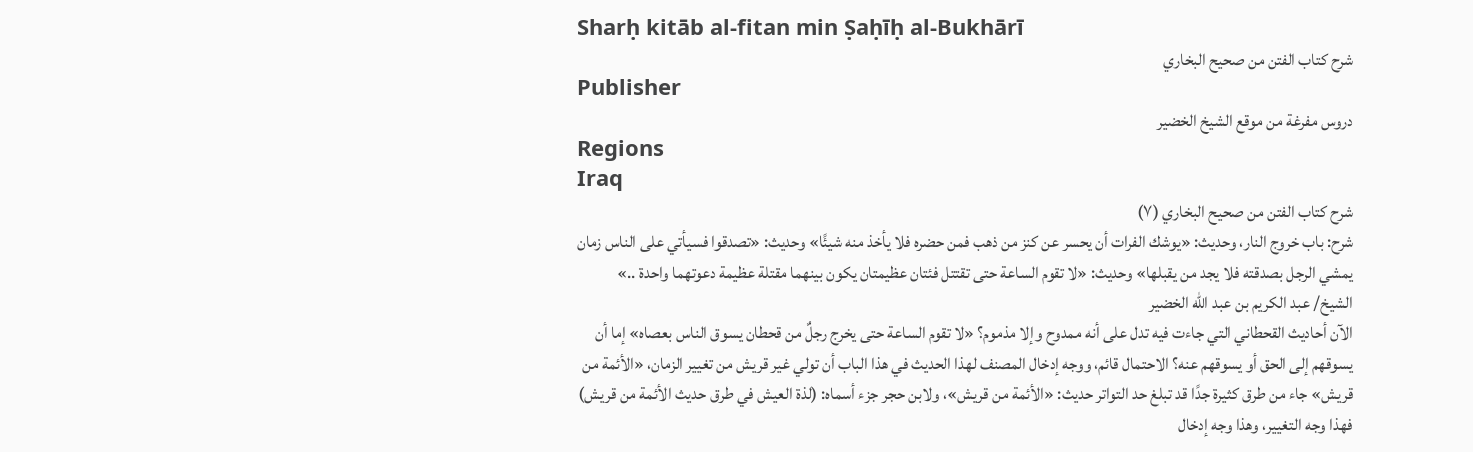Sharḥ kitāb al-fitan min Ṣaḥīḥ al-Bukhārī
شرح كتاب الفتن من صحيح البخاري
Publisher
دروس مفرغة من موقع الشيخ الخضير
Regions
Iraq
شرح كتاب الفتن من صحيح البخاري (٧)
شرح: باب خروج النار، وحديث: «يوشك الفرات أن يحسر عن كنز من ذهب فمن حضره فلا يأخذ منه شيئًا» وحديث: «تصدقوا فسيأتي على الناس زمان يمشي الرجل بصدقته فلا يجد من يقبلها» وحديث: «لا تقوم الساعة حتى تقتتل فئتان عظيمتان يكون بينهما مقتلة عظيمة دعوتهما واحدة ..»
الشيخ/ عبد الكريم بن عبد الله الخضير
الآن أحاديث القحطاني التي جاءت فيه تدل على أنه ممدوح وإلا مذموم؟ «لا تقوم الساعة حتى يخرج رجلٌ من قحطان يسوق الناس بعصاه» إما أن يسوقهم إلى الحق أو يسوقهم عنه؟ الاحتمال قائم، ووجه إدخال المصنف لهذا الحديث في هذا الباب أن تولي غير قريش من تغيير الزمان، «الأئمة من قريش» جاء من طرق كثيرة جدًا قد تبلغ حد التواتر حديث: «الأئمة من قريش»، ولابن حجر جزء أسماه: (لذة العيش في طرق حديث الأئمة من قريش) فهذا وجه التغيير، وهذا وجه إدخال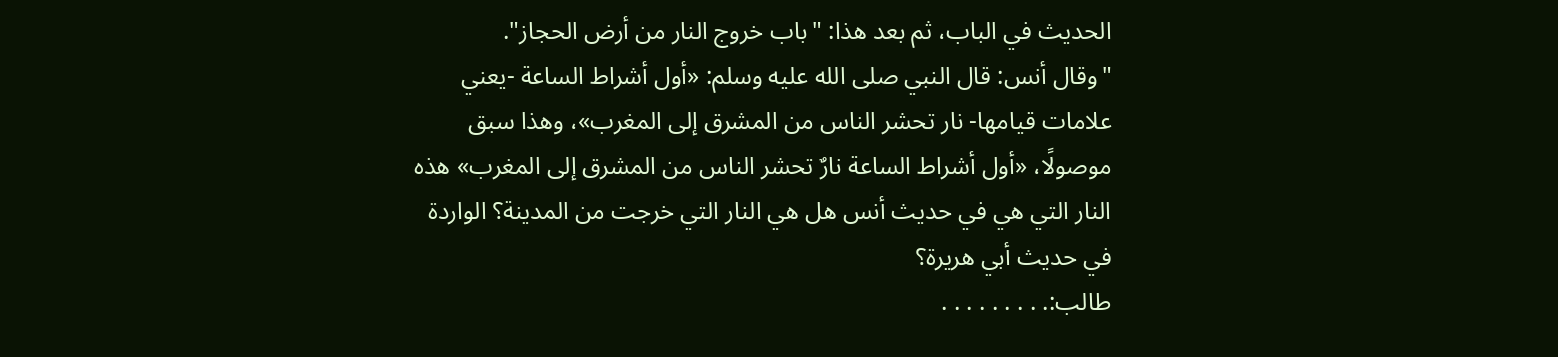الحديث في الباب، ثم بعد هذا: "باب خروج النار من أرض الحجاز".
"وقال أنس: قال النبي صلى الله عليه وسلم: «أول أشراط الساعة -يعني علامات قيامها- نار تحشر الناس من المشرق إلى المغرب»، وهذا سبق موصولًا، «أول أشراط الساعة نارٌ تحشر الناس من المشرق إلى المغرب» هذه النار التي هي في حديث أنس هل هي النار التي خرجت من المدينة؟ الواردة في حديث أبي هريرة؟
طالب:. . . . . . . . .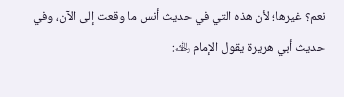نعم؟ غيرها؛ لأن هذه التي في حديث أنس ما وقعت إلى الآن، وفي حديث أبي هريرة يقول الإمام ﵀: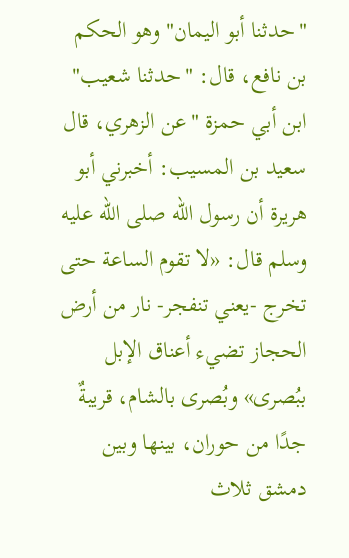"حدثنا أبو اليمان" وهو الحكم بن نافع، قال: "حدثنا شعيب" ابن أبي حمزة "عن الزهري، قال سعيد بن المسيب: أخبرني أبو هريرة أن رسول الله صلى الله عليه وسلم قال: «لا تقوم الساعة حتى تخرج -يعني تنفجر- نار من أرض الحجاز تضيء أعناق الإبل ببُصرى» وبُصرى بالشام، قريبةٌ جدًا من حوران، بينها وبين دمشق ثلاث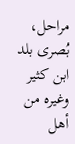مراحل، بُصرى بلد ابن كثير وغيره من أهل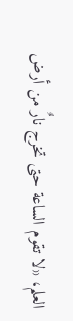العلم، «لا تقوم الساعة حتى تخرج نارٌ من أرض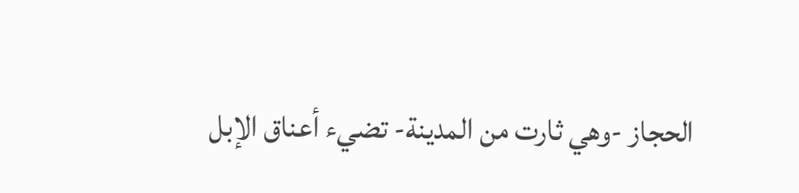الحجاز -وهي ثارت من المدينة- تضيء أعناق الإبل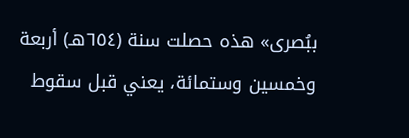ببُصرى» هذه حصلت سنة (٦٥٤هـ) أربعة وخمسين وستمائة، يعني قبل سقوط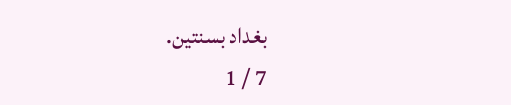بغداد بسنتين.
7 / 1